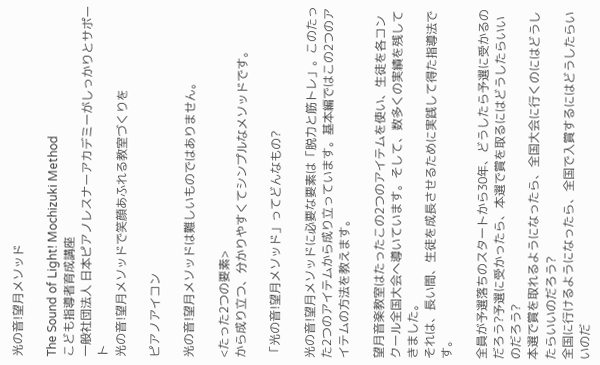光の音!望月メソッド

The Sound of Light! Mochizuki Method
こども指導者育成講座
一般社団法人 日本ピアノレスナーアカデミーがしっかりとサポート
光の音!望月メソッドで笑顔あふれる教室づくりを

ピアノアイコン

光の音!望月メソッドは難しいものではありません。

<たった2つの要素>
から成り立つ、分かりやすくてシンプルなメソッドです。

「光の音!望月メソッド」ってどんなもの?

光の音!望月メソッドに必要な要素は「脱力と筋トレ」。このたった2つのアイテムから成り立っています。基本編ではこの2つのアイテムの方法を教えます。

望月音楽教室はたったこの2つのアイテムを使い、生徒を各コンクール全国大会へ導いています。そして、数多くの実績を残してきました。
それは、長い間、生徒を成長させるために実践して得た指導法です。

全員が予選落ちのスタートから30年、どうしたら予選に受かるのだろう?予選に受かったら、本選で賞を取るにはどうしたらいいのだろう?
本選で賞を取れるようになったら、全国大会に行くのにはどうしたらいいのだろう?
全国に行けるようになったら、全国で入賞するにはどうしたらいいのだ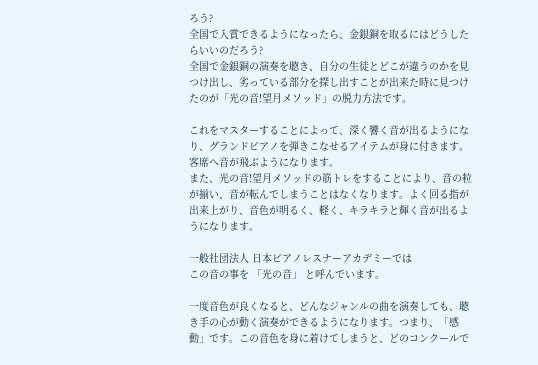ろう?
全国で入賞できるようになったら、金銀銅を取るにはどうしたらいいのだろう?
全国で金銀銅の演奏を聴き、自分の生徒とどこが違うのかを見つけ出し、劣っている部分を探し出すことが出来た時に見つけたのが「光の音!望月メソッド」の脱力方法です。

これをマスターすることによって、深く響く音が出るようになり、グランドピアノを弾きこなせるアイテムが身に付きます。客席へ音が飛ぶようになります。
また、光の音!望月メソッドの筋トレをすることにより、音の粒が揃い、音が転んでしまうことはなくなります。よく回る指が出来上がり、音色が明るく、軽く、キラキラと輝く音が出るようになります。

一般社団法人 日本ピアノレスナーアカデミーでは
この音の事を 「光の音」 と呼んでいます。

一度音色が良くなると、どんなジャンルの曲を演奏しても、聴き手の心が動く演奏ができるようになります。つまり、「感動」です。この音色を身に着けてしまうと、どのコンクールで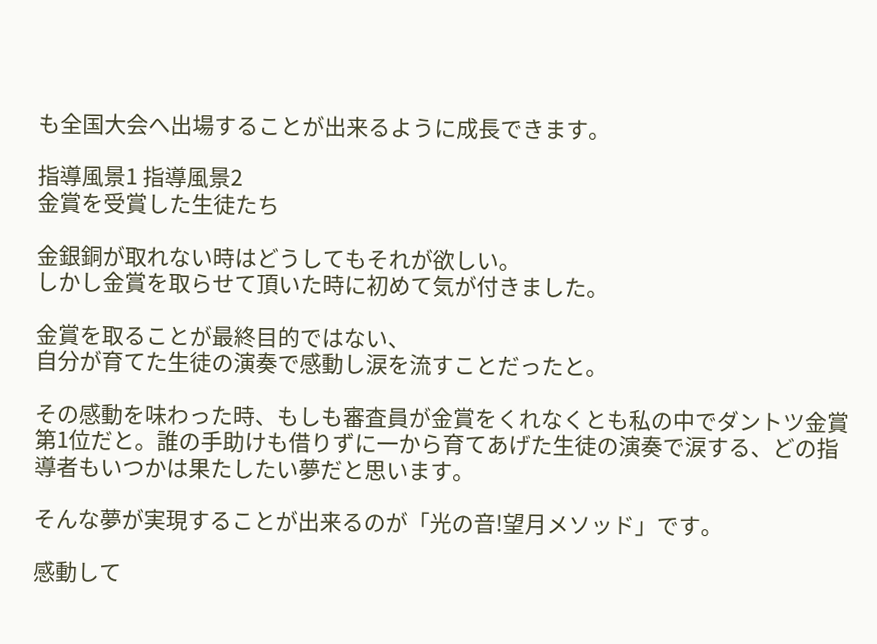も全国大会へ出場することが出来るように成長できます。

指導風景1 指導風景2
金賞を受賞した生徒たち

金銀銅が取れない時はどうしてもそれが欲しい。
しかし金賞を取らせて頂いた時に初めて気が付きました。

金賞を取ることが最終目的ではない、
自分が育てた生徒の演奏で感動し涙を流すことだったと。

その感動を味わった時、もしも審査員が金賞をくれなくとも私の中でダントツ金賞第1位だと。誰の手助けも借りずに一から育てあげた生徒の演奏で涙する、どの指導者もいつかは果たしたい夢だと思います。

そんな夢が実現することが出来るのが「光の音!望月メソッド」です。

感動して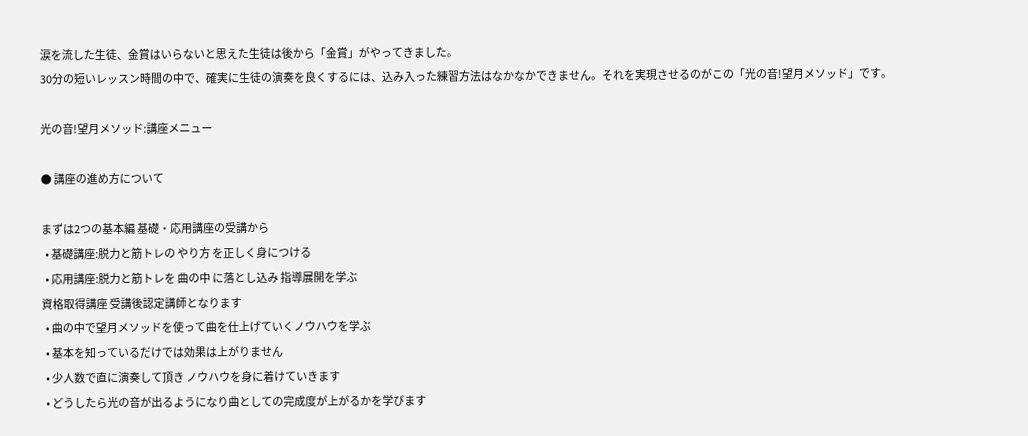涙を流した生徒、金賞はいらないと思えた生徒は後から「金賞」がやってきました。
30分の短いレッスン時間の中で、確実に生徒の演奏を良くするには、込み入った練習方法はなかなかできません。それを実現させるのがこの「光の音!望月メソッド」です。

光の音!望月メソッド:講座メニュー

● 講座の進め方について

まずは2つの基本編 基礎・応用講座の受講から
  • 基礎講座:脱力と筋トレの やり方 を正しく身につける
  • 応用講座:脱力と筋トレを 曲の中 に落とし込み 指導展開を学ぶ
資格取得講座 受講後認定講師となります
  • 曲の中で望月メソッドを使って曲を仕上げていくノウハウを学ぶ
  • 基本を知っているだけでは効果は上がりません
  • 少人数で直に演奏して頂き ノウハウを身に着けていきます
  • どうしたら光の音が出るようになり曲としての完成度が上がるかを学びます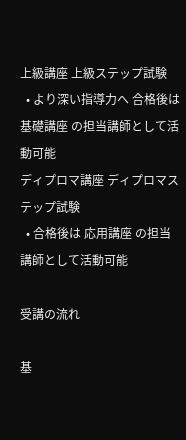上級講座 上級ステップ試験
  • より深い指導力へ 合格後は 基礎講座 の担当講師として活動可能
ディプロマ講座 ディプロマステップ試験
  • 合格後は 応用講座 の担当講師として活動可能

受講の流れ

基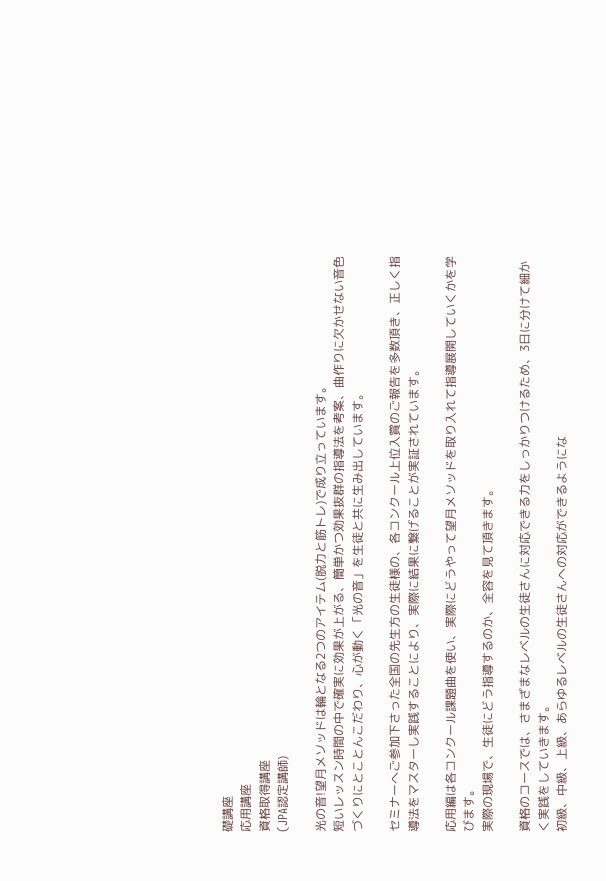礎講座
応用講座
資格取得講座
(JPA認定講師)

光の音!望月メソッドは輪となる2つのアイテム(脱力と筋トレ)で成り立っています。
短いレッスン時間の中で確実に効果が上がる、簡単かつ効果抜群の指導法を考案、曲作りに欠かせない音色づくりにとことんこだわり、心が動く「光の音」を生徒と共に生み出しています。

セミナーへご参加下さった全国の先生方の生徒様の、各コンクール上位入賞のご報告を多数頂き、正しく指導法をマスターし実践することにより、実際に結果に繋げることが実証されています。

応用編は各コンクール課題曲を使い、実際にどうやって望月メソッドを取り入れて指導展開していくかを学びます。
実際の現場で、生徒にどう指導するのか、全容を見て頂きます。

資格のコースでは、さまざまなレベルの生徒さんに対応できる力をしっかりつけるため、3日に分けて細かく実践をしていきます。
初級、中級、上級、あらゆるレベルの生徒さんへの対応ができるようにな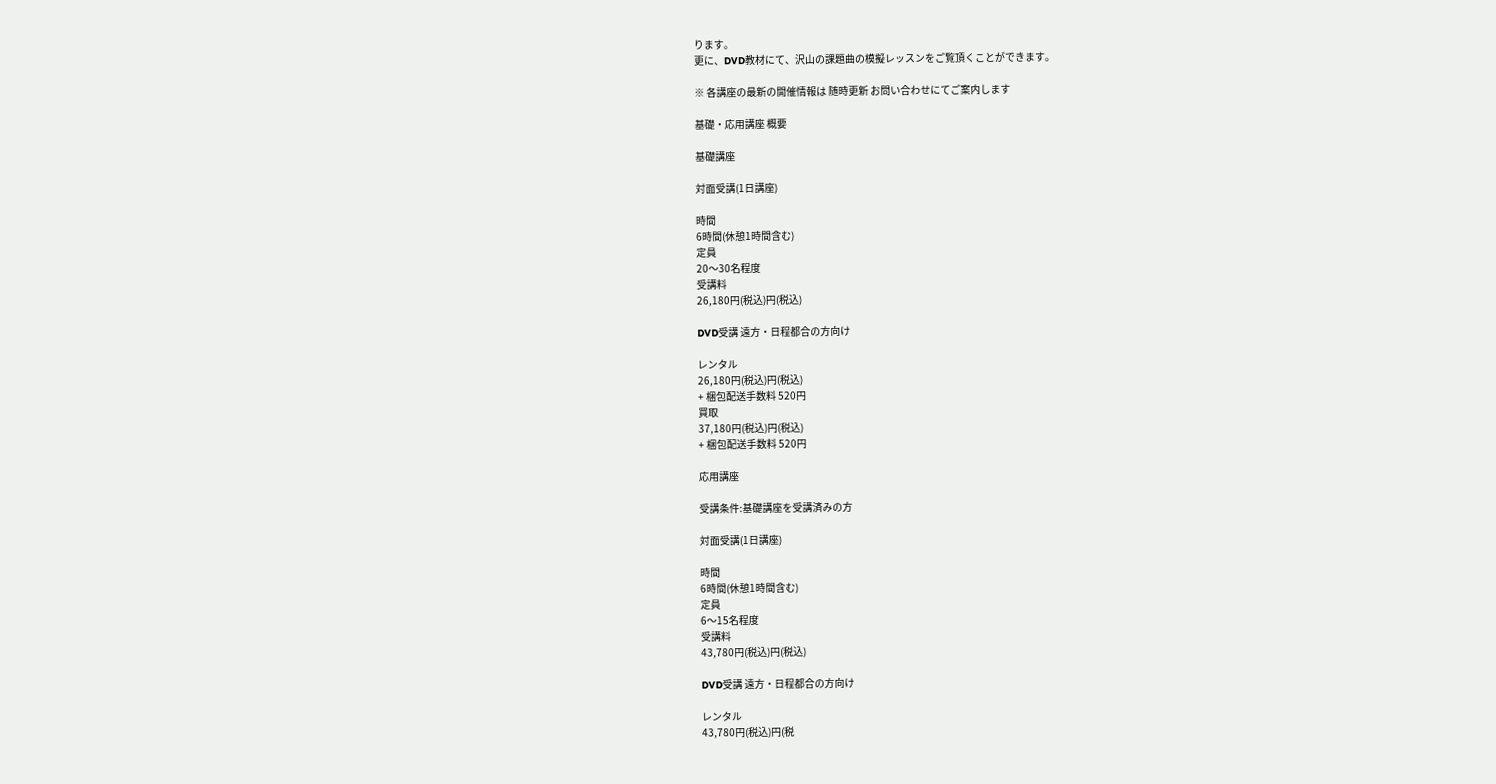ります。
更に、DVD教材にて、沢山の課題曲の模擬レッスンをご覧頂くことができます。

※ 各講座の最新の開催情報は 随時更新 お問い合わせにてご案内します

基礎・応用講座 概要

基礎講座

対面受講(1日講座)

時間
6時間(休憩1時間含む)
定員
20〜30名程度
受講料
26,180円(税込)円(税込)

DVD受講 遠方・日程都合の方向け

レンタル
26,180円(税込)円(税込)
+ 梱包配送手数料 520円
買取
37,180円(税込)円(税込)
+ 梱包配送手数料 520円

応用講座

受講条件:基礎講座を受講済みの方

対面受講(1日講座)

時間
6時間(休憩1時間含む)
定員
6〜15名程度
受講料
43,780円(税込)円(税込)

DVD受講 遠方・日程都合の方向け

レンタル
43,780円(税込)円(税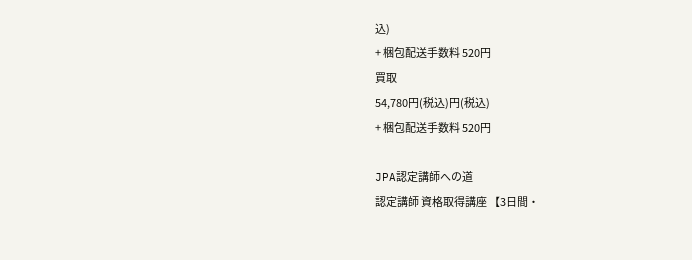込)
+ 梱包配送手数料 520円
買取
54,780円(税込)円(税込)
+ 梱包配送手数料 520円

JPA認定講師への道
認定講師 資格取得講座 【3日間・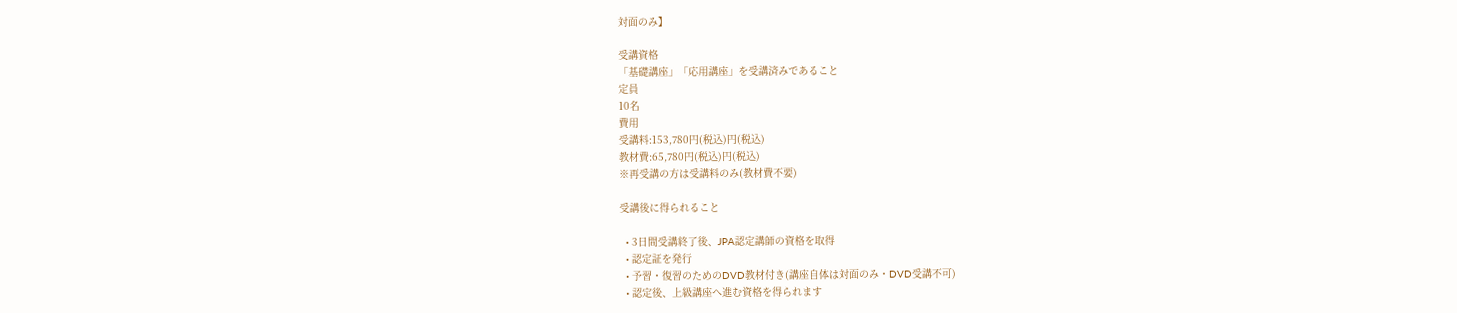対面のみ】

受講資格
「基礎講座」「応用講座」を受講済みであること
定員
10名
費用
受講料:153,780円(税込)円(税込)
教材費:65,780円(税込)円(税込)
※再受講の方は受講料のみ(教材費不要)

受講後に得られること

  • 3日間受講終了後、JPA認定講師の資格を取得
  • 認定証を発行
  • 予習・復習のためのDVD教材付き(講座自体は対面のみ・DVD受講不可)
  • 認定後、上級講座へ進む資格を得られます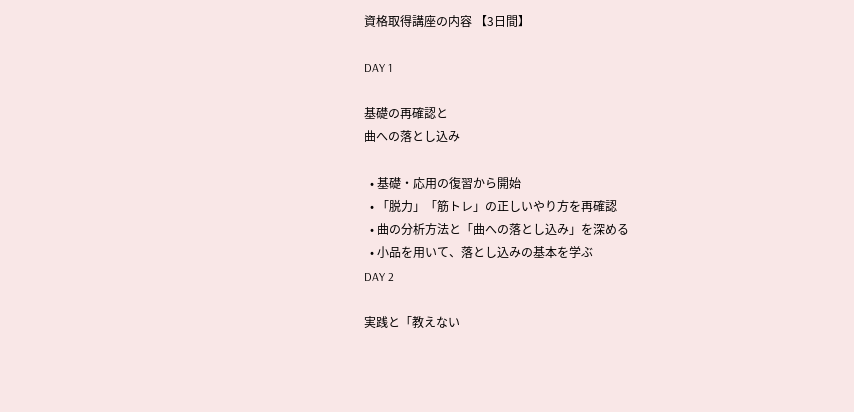資格取得講座の内容 【3日間】

DAY 1

基礎の再確認と
曲への落とし込み

  • 基礎・応用の復習から開始
  • 「脱力」「筋トレ」の正しいやり方を再確認
  • 曲の分析方法と「曲への落とし込み」を深める
  • 小品を用いて、落とし込みの基本を学ぶ
DAY 2

実践と「教えない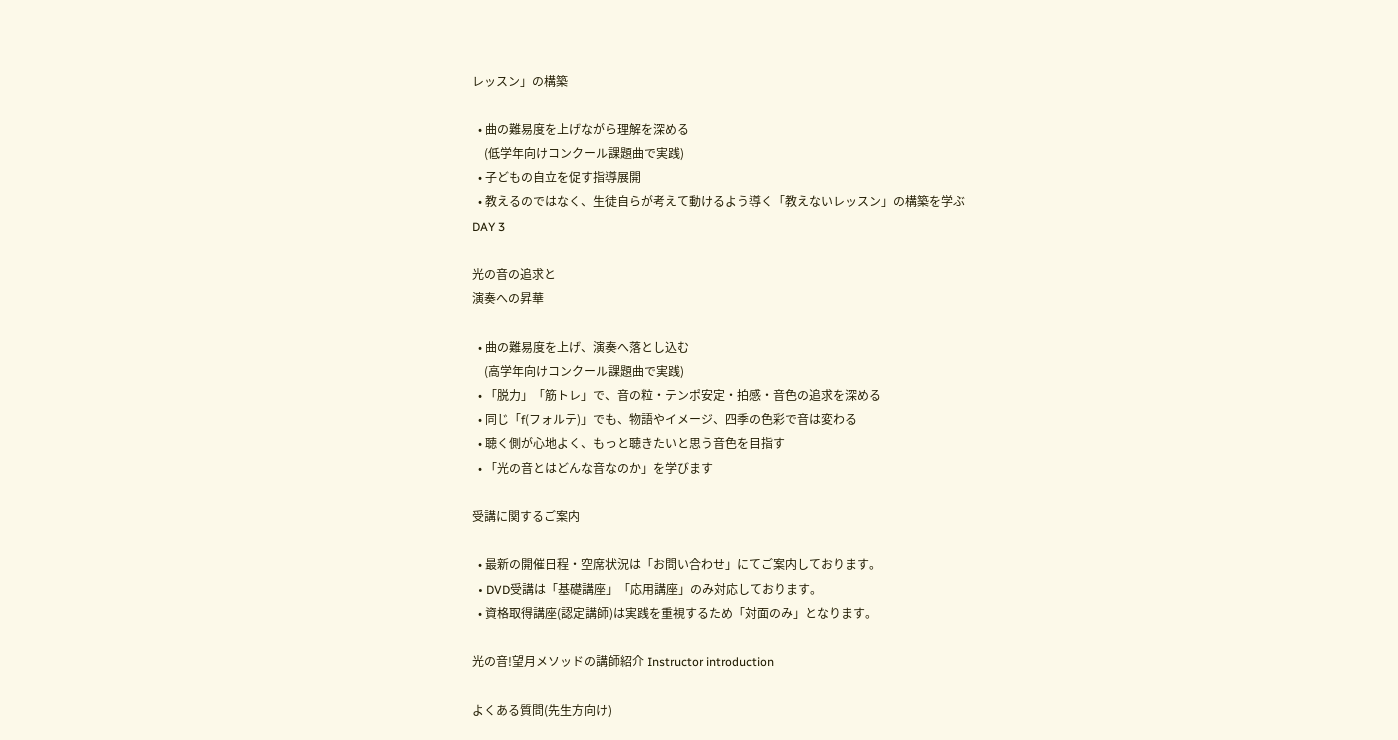レッスン」の構築

  • 曲の難易度を上げながら理解を深める
    (低学年向けコンクール課題曲で実践)
  • 子どもの自立を促す指導展開
  • 教えるのではなく、生徒自らが考えて動けるよう導く「教えないレッスン」の構築を学ぶ
DAY 3

光の音の追求と
演奏への昇華

  • 曲の難易度を上げ、演奏へ落とし込む
    (高学年向けコンクール課題曲で実践)
  • 「脱力」「筋トレ」で、音の粒・テンポ安定・拍感・音色の追求を深める
  • 同じ「f(フォルテ)」でも、物語やイメージ、四季の色彩で音は変わる
  • 聴く側が心地よく、もっと聴きたいと思う音色を目指す
  • 「光の音とはどんな音なのか」を学びます

受講に関するご案内

  • 最新の開催日程・空席状況は「お問い合わせ」にてご案内しております。
  • DVD受講は「基礎講座」「応用講座」のみ対応しております。
  • 資格取得講座(認定講師)は実践を重視するため「対面のみ」となります。

光の音!望月メソッドの講師紹介 Instructor introduction

よくある質問(先生方向け)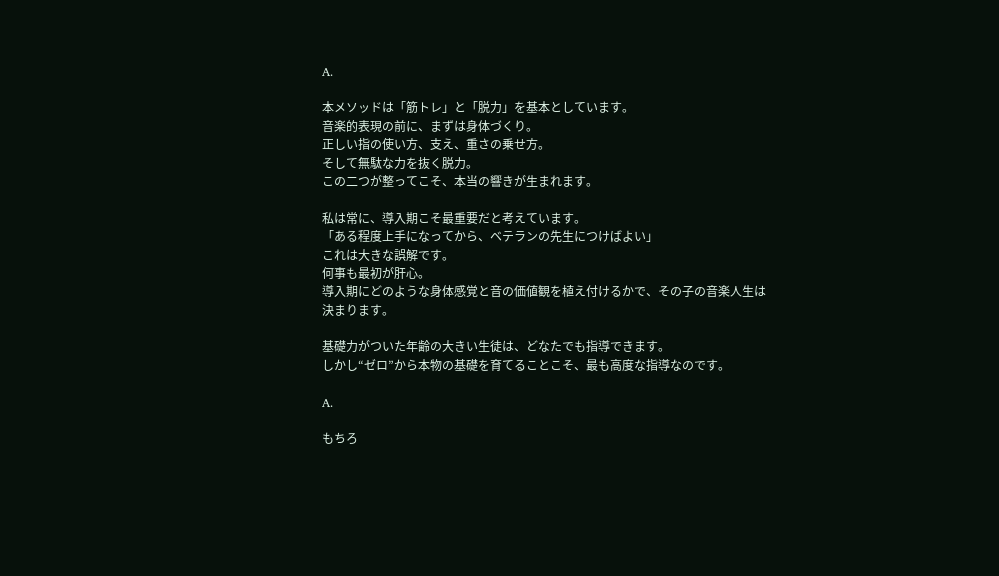A.

本メソッドは「筋トレ」と「脱力」を基本としています。
音楽的表現の前に、まずは身体づくり。
正しい指の使い方、支え、重さの乗せ方。
そして無駄な力を抜く脱力。
この二つが整ってこそ、本当の響きが生まれます。

私は常に、導入期こそ最重要だと考えています。
「ある程度上手になってから、ベテランの先生につけばよい」
これは大きな誤解です。
何事も最初が肝心。
導入期にどのような身体感覚と音の価値観を植え付けるかで、その子の音楽人生は決まります。

基礎力がついた年齢の大きい生徒は、どなたでも指導できます。
しかし“ゼロ”から本物の基礎を育てることこそ、最も高度な指導なのです。

A.

もちろ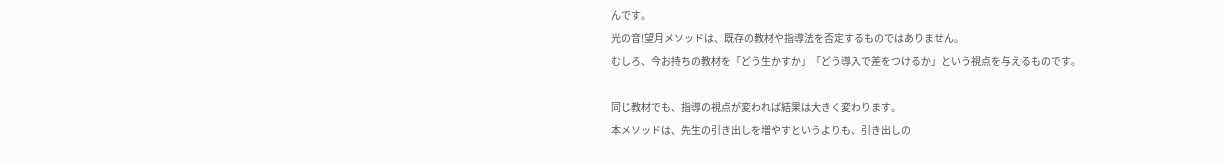んです。
光の音!望月メソッドは、既存の教材や指導法を否定するものではありません。
むしろ、今お持ちの教材を「どう生かすか」「どう導入で差をつけるか」という視点を与えるものです。

同じ教材でも、指導の視点が変われば結果は大きく変わります。
本メソッドは、先生の引き出しを増やすというよりも、引き出しの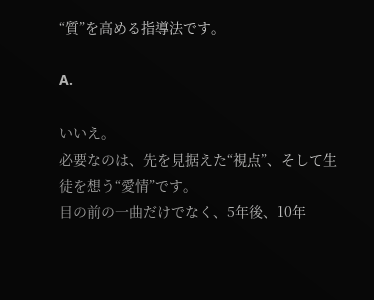“質”を高める指導法です。

A.

いいえ。
必要なのは、先を見据えた“視点”、そして生徒を想う“愛情”です。
目の前の一曲だけでなく、5年後、10年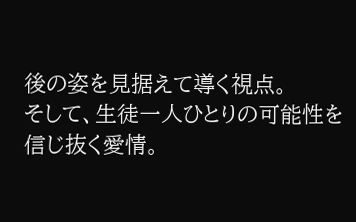後の姿を見据えて導く視点。
そして、生徒一人ひとりの可能性を信じ抜く愛情。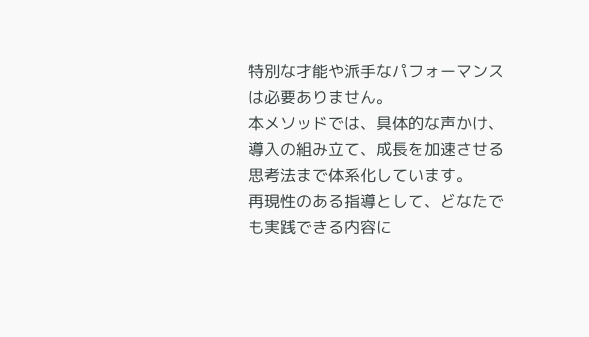特別な才能や派手なパフォーマンスは必要ありません。
本メソッドでは、具体的な声かけ、導入の組み立て、成長を加速させる思考法まで体系化しています。
再現性のある指導として、どなたでも実践できる内容に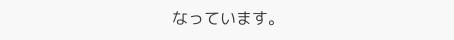なっています。